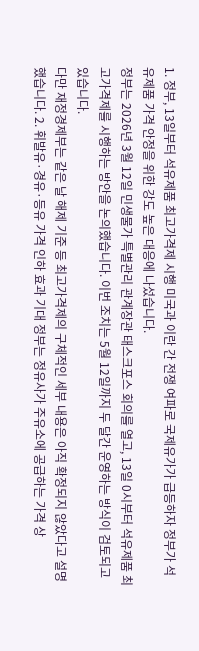1. 정부, 13일부터 석유제품 최고가격제 시행 미국과 이란 간 전쟁 여파로 국제유가가 급등하자 정부가 석유제품 가격 안정을 위한 강도 높은 대응에 나섰습니다.
정부는 2026년 3월 12일 민생물가 특별관리 관계장관 태스크포스 회의를 열고, 13일 0시부터 석유제품 최고가격제를 시행하는 방안을 논의했습니다. 이번 조치는 5월 12일까지 두 달간 운영하는 방식이 검토되고 있습니다.
다만 재정경제부는 같은 날 해제 기준 등 최고가격제의 구체적인 세부 내용은 아직 확정되지 않았다고 설명했습니다. 2. 휘발유·경유·등유 가격 인하 효과 기대 정부는 정유사가 주유소에 공급하는 가격 상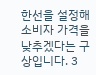한선을 설정해 소비자 가격을 낮추겠다는 구상입니다. 3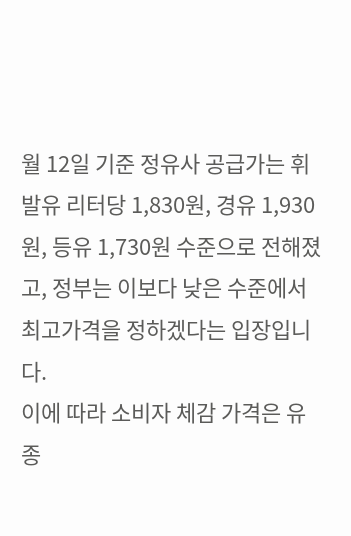월 12일 기준 정유사 공급가는 휘발유 리터당 1,830원, 경유 1,930원, 등유 1,730원 수준으로 전해졌고, 정부는 이보다 낮은 수준에서 최고가격을 정하겠다는 입장입니다.
이에 따라 소비자 체감 가격은 유종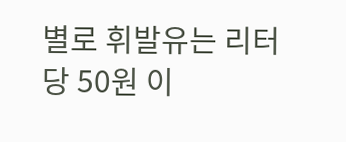별로 휘발유는 리터당 50원 이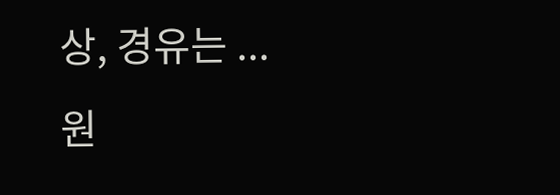상, 경유는 ...
원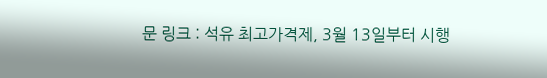문 링크 : 석유 최고가격제, 3월 13일부터 시행